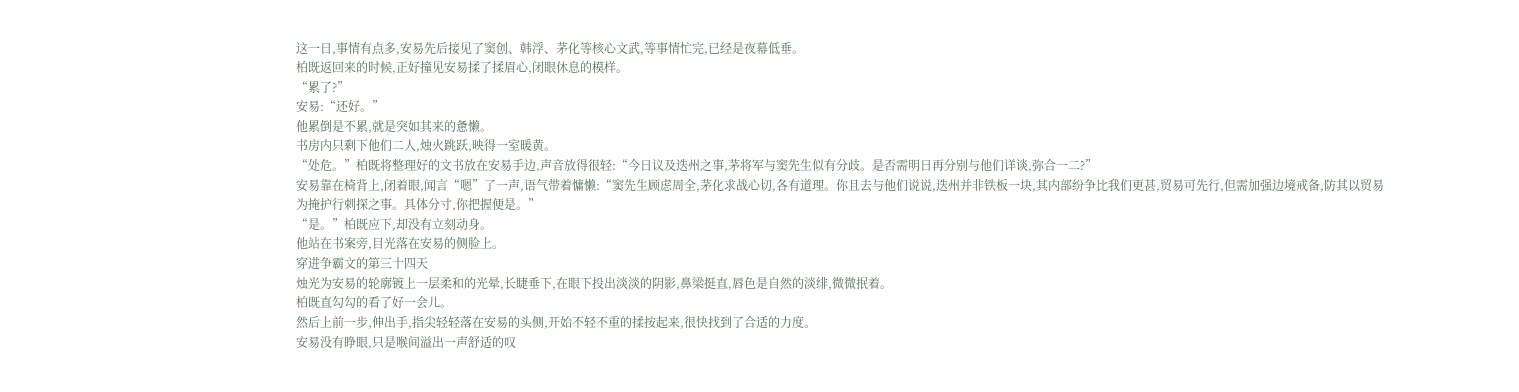这一日,事情有点多,安易先后接见了窦创、韩浮、茅化等核心文武,等事情忙完,已经是夜幕低垂。
柏既返回来的时候,正好撞见安易揉了揉眉心,闭眼休息的模样。
“累了?”
安易:“还好。”
他累倒是不累,就是突如其来的惫懒。
书房内只剩下他们二人,烛火跳跃,映得一室暖黄。
“处危。”柏既将整理好的文书放在安易手边,声音放得很轻:“今日议及迭州之事,茅将军与窦先生似有分歧。是否需明日再分别与他们详谈,弥合一二?”
安易靠在椅背上,闭着眼,闻言“嗯”了一声,语气带着慵懒:“窦先生顾虑周全,茅化求战心切,各有道理。你且去与他们说说,迭州并非铁板一块,其内部纷争比我们更甚,贸易可先行,但需加强边境戒备,防其以贸易为掩护行刺探之事。具体分寸,你把握便是。”
“是。”柏既应下,却没有立刻动身。
他站在书案旁,目光落在安易的侧脸上。
穿进争霸文的第三十四天
烛光为安易的轮廓镀上一层柔和的光晕,长睫垂下,在眼下投出淡淡的阴影,鼻梁挺直,唇色是自然的淡绯,微微抿着。
柏既直勾勾的看了好一会儿。
然后上前一步,伸出手,指尖轻轻落在安易的头侧,开始不轻不重的揉按起来,很快找到了合适的力度。
安易没有睁眼,只是喉间溢出一声舒适的叹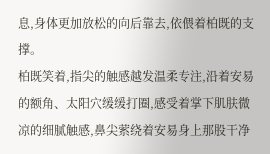息,身体更加放松的向后靠去,依偎着柏既的支撑。
柏既笑着,指尖的触感越发温柔专注,沿着安易的额角、太阳穴缓缓打圈,感受着掌下肌肤微凉的细腻触感,鼻尖萦绕着安易身上那股干净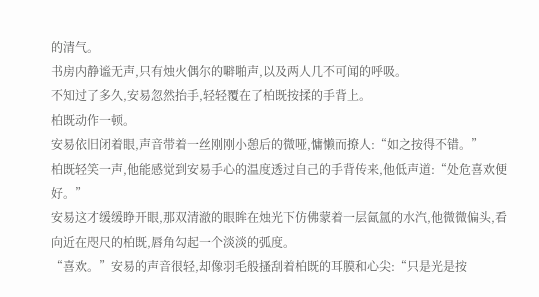的清气。
书房内静谧无声,只有烛火偶尔的噼啪声,以及两人几不可闻的呼吸。
不知过了多久,安易忽然抬手,轻轻覆在了柏既按揉的手背上。
柏既动作一顿。
安易依旧闭着眼,声音带着一丝刚刚小憩后的微哑,慵懒而撩人:“如之按得不错。”
柏既轻笑一声,他能感觉到安易手心的温度透过自己的手背传来,他低声道:“处危喜欢便好。”
安易这才缓缓睁开眼,那双清澈的眼眸在烛光下仿佛蒙着一层氤氲的水汽,他微微偏头,看向近在咫尺的柏既,唇角勾起一个淡淡的弧度。
“喜欢。”安易的声音很轻,却像羽毛般搔刮着柏既的耳膜和心尖:“只是光是按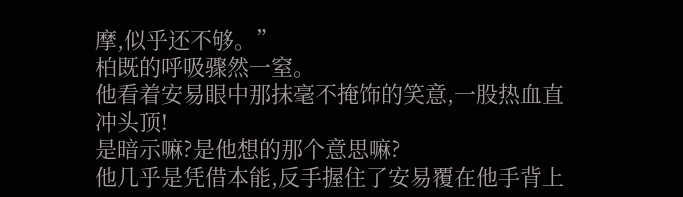摩,似乎还不够。”
柏既的呼吸骤然一窒。
他看着安易眼中那抹毫不掩饰的笑意,一股热血直冲头顶!
是暗示嘛?是他想的那个意思嘛?
他几乎是凭借本能,反手握住了安易覆在他手背上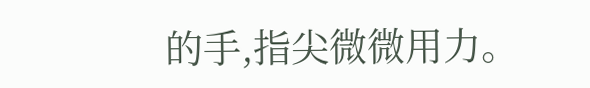的手,指尖微微用力。